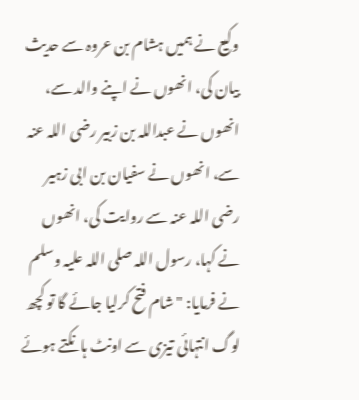وکیع نے ہمیں ہشام بن عروہ سے حدیث بیان کی، انھوں نے اپنے والد سے، انھوں نے عبداللہ بن زبیر رضی اللہ عنہ سے، انھوں نے سفیان بن ابی زہیر رضی اللہ عنہ سے روایت کی، انھوں نے کہا، رسول اللہ صلی اللہ علیہ وسلم نے فرمایا: "شام فتح کرلیا جائے گا تو کچھ لوگ انتہائی تیزی سے اونٹ ہانکتے ہوئے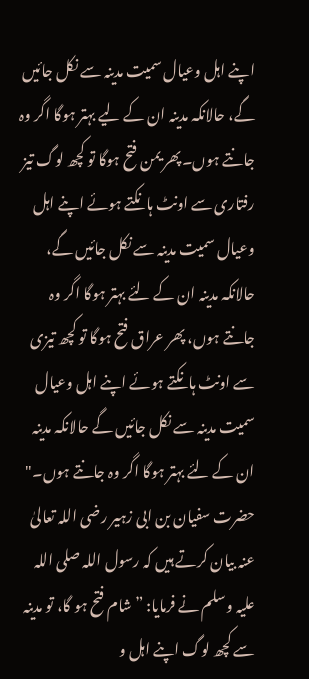اپنے اہل وعیال سمیت مدینہ سے نکل جائیں گے، حالانکہ مدینہ ان کے لیے بہتر ہوگا اگر وہ جانتے ہوں۔پھر یمن فتح ہوگا تو کچھ لوگ تیز رفتاری سے اونٹ ہانکتے ہوئے اپنے اہل وعیال سمیت مدینہ سے نکل جائیں گے، حالانکہ مدینہ ان کے لئے بہتر ہوگا اگر وہ جانتے ہوں، پھر عراق فتح ہوگا تو کچھ تیزی سے اونٹ ہانکتے ہوئے اپنے اہل وعیال سمیت مدینہ سے نکل جائیں گے حالانکہ مدینہ ان کے لئے بہتر ہوگا اگر وہ جانتے ہوں۔"
حضرت سفیان بن ابی زہیر رضی اللہ تعالیٰ عنہ بیان کرتے ہیں کہ رسول اللہ صلی اللہ علیہ وسلم نے فرمایا: ”شام فتح ہو گا، تو مدینہ سے کچھ لوگ اپنے اہل و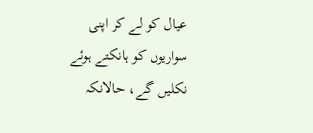عیال کو لے کر اپنی سواریوں کو ہانکتے ہوئے نکلیں گے، حالانکہ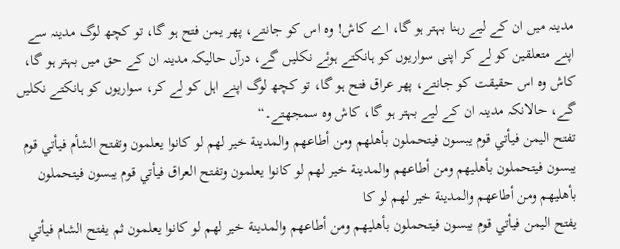مدینہ میں ان کے لیے رہنا بہتر ہو گا، اے کاش! وہ اس کو جانتے، پھر یمن فتح ہو گا، تو کچھ لوگ مدینہ سے اپنے متعلقین کو لے کر اپنی سواریوں کو ہانکتے ہوئے نکلیں گے، درآں حالیکہ مدینہ ان کے حق میں بہتر ہو گا، کاش وہ اس حقیقت کو جانتے، پھر عراق فتح ہو گا، تو کچھ لوگ اپنے اہل کو لے کر، سواریوں کو ہانکتے نکلیں گے، حالانکہ مدینہ ان کے لیے بہتر ہو گا، کاش وہ سمجھتے۔“
تفتح اليمن فيأتي قوم يبسون فيتحملون بأهلهم ومن أطاعهم والمدينة خير لهم لو كانوا يعلمون وتفتح الشأم فيأتي قوم يبسون فيتحملون بأهليهم ومن أطاعهم والمدينة خير لهم لو كانوا يعلمون وتفتح العراق فيأتي قوم يبسون فيتحملون بأهليهم ومن أطاعهم والمدينة خير لهم لو كا
يفتح اليمن فيأتي قوم يبسون فيتحملون بأهليهم ومن أطاعهم والمدينة خير لهم لو كانوا يعلمون ثم يفتح الشام فيأتي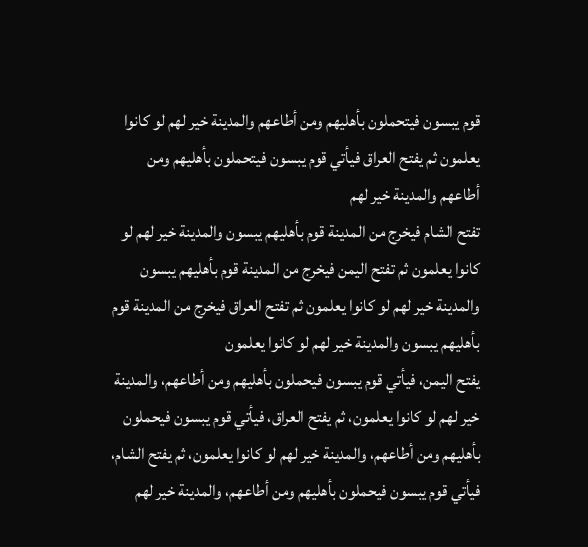قوم يبسون فيتحملون بأهليهم ومن أطاعهم والمدينة خير لهم لو كانوا يعلمون ثم يفتح العراق فيأتي قوم يبسون فيتحملون بأهليهم ومن أطاعهم والمدينة خير لهم
تفتح الشام فيخرج من المدينة قوم بأهليهم يبسون والمدينة خير لهم لو كانوا يعلمون ثم تفتح اليمن فيخرج من المدينة قوم بأهليهم يبسون والمدينة خير لهم لو كانوا يعلمون ثم تفتح العراق فيخرج من المدينة قوم بأهليهم يبسون والمدينة خير لهم لو كانوا يعلمون
يفتح اليمن، فيأتي قوم يبسون فيحملون بأهليهم ومن أطاعهم، والمدينة خير لهم لو كانوا يعلمون، ثم يفتح العراق، فيأتي قوم يبسون فيحملون بأهليهم ومن أطاعهم، والمدينة خير لهم لو كانوا يعلمون، ثم يفتح الشام، فيأتي قوم يبسون فيحملون بأهليهم ومن أطاعهم، والمدينة خير لهم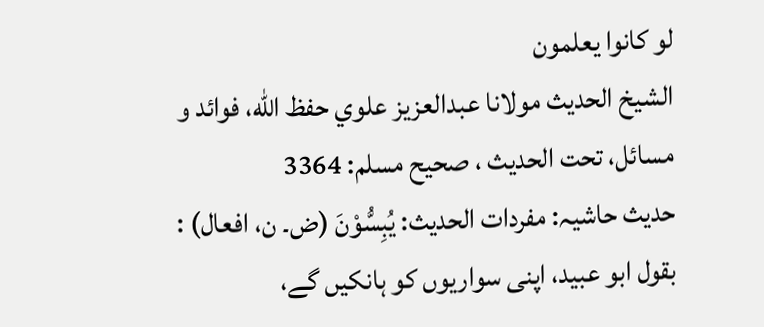لو كانوا يعلمون
الشيخ الحديث مولانا عبدالعزيز علوي حفظ الله، فوائد و مسائل، تحت الحديث ، صحيح مسلم: 3364
حدیث حاشیہ: مفردات الحدیث: يُبِسُّوْنَ (ض۔ ن، افعال) : بقول ابو عبید، اپنی سواریوں کو ہانکیں گے،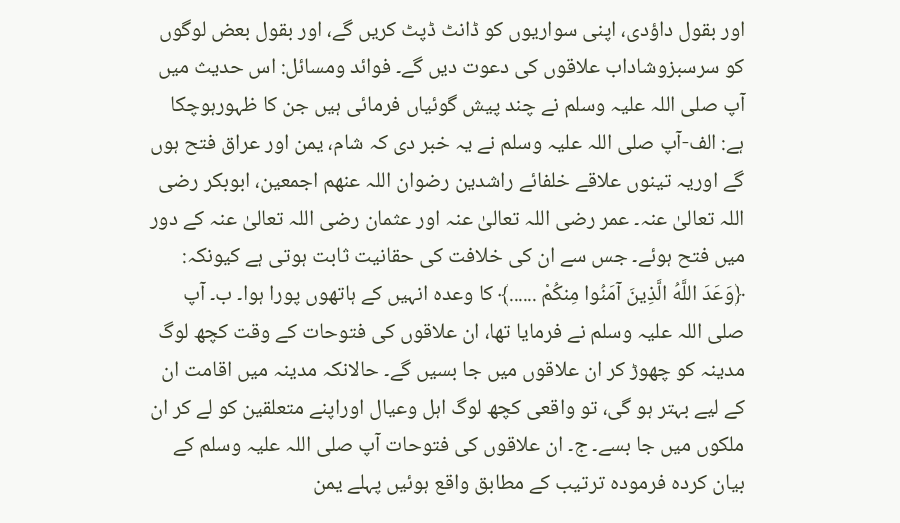اور بقول داؤدی، اپنی سواریوں کو ڈانٹ ڈپٹ کریں گے، اور بقول بعض لوگوں کو سرسبزوشاداب علاقوں کی دعوت دیں گے۔ فوائد ومسائل: اس حدیث میں آپ صلی اللہ علیہ وسلم نے چند پیش گوئیاں فرمائی ہیں جن کا ظہورہوچکا ہے: الف-آپ صلی اللہ علیہ وسلم نے یہ خبر دی کہ شام، یمن اور عراق فتح ہوں گے اوریہ تینوں علاقے خلفائے راشدین رضوان اللہ عنھم اجمعین، ابوبکر رضی اللہ تعالیٰ عنہ۔ عمر رضی اللہ تعالیٰ عنہ اور عثمان رضی اللہ تعالیٰ عنہ کے دور میں فتح ہوئے۔ جس سے ان کی خلافت کی حقانیت ثابت ہوتی ہے کیونکہ: ﴿وَعَدَ اللَّهُ الَّذِينَ آمَنُوا مِنكُمْ ......﴾ کا وعدہ انہیں کے ہاتھوں پورا ہوا۔ ب۔ آپ صلی اللہ علیہ وسلم نے فرمایا تھا، ان علاقوں کی فتوحات کے وقت کچھ لوگ مدینہ کو چھوڑ کر ان علاقوں میں جا بسیں گے۔ حالانکہ مدینہ میں اقامت ان کے لیے بہتر ہو گی، تو واقعی کچھ لوگ اہل وعیال اوراپنے متعلقین کو لے کر ان ملکوں میں جا بسے۔ ج۔ ان علاقوں کی فتوحات آپ صلی اللہ علیہ وسلم کے بیان کردہ فرمودہ ترتیب کے مطابق واقع ہوئیں پہلے یمن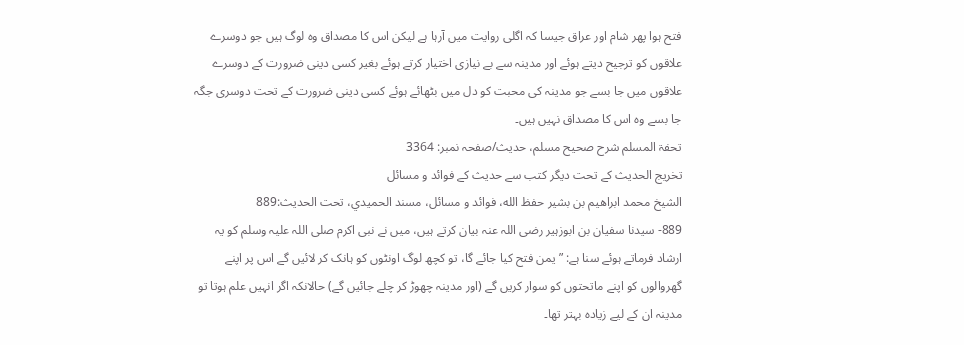فتح ہوا پھر شام اور عراق جیسا کہ اگلی روایت میں آرہا ہے لیکن اس کا مصداق وہ لوگ ہیں جو دوسرے علاقوں کو ترجیح دیتے ہوئے اور مدینہ سے بے نیازی اختیار کرتے ہوئے بغیر کسی دینی ضرورت کے دوسرے علاقوں میں جا بسے جو مدینہ کی محبت کو دل میں بٹھائے ہوئے کسی دینی ضرورت کے تحت دوسری جگہ جا بسے وہ اس کا مصداق نہیں ہیں۔
تحفۃ المسلم شرح صحیح مسلم، حدیث/صفحہ نمبر: 3364
تخریج الحدیث کے تحت دیگر کتب سے حدیث کے فوائد و مسائل
الشيخ محمد ابراهيم بن بشير حفظ الله، فوائد و مسائل، مسند الحميدي، تحت الحديث:889
889- سیدنا سفیان بن ابوزہیر رضی اللہ عنہ بیان کرتے ہیں، میں نے نبی اکرم صلی اللہ علیہ وسلم کو یہ ارشاد فرماتے ہوئے سنا ہے: ”یمن فتح کیا جائے گا، تو کچھ لوگ اونٹوں کو ہانک کر لائیں گے اس پر اپنے گھروالوں کو اپنے ماتحتوں کو سوار کریں گے (اور مدینہ چھوڑ کر چلے جائیں گے) حالانکہ اگر انہیں علم ہوتا تو مدینہ ان کے لیے زیادہ بہتر تھا۔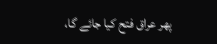پھر عراق فتح کیا جائے گا،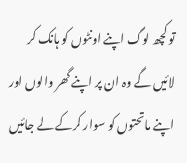تو کچھ لوگ اپنے اونٹوں کو ہانک کر لائیں گے وہ ان پر اپنے گھر والوں اور اپنے ماتحتوں کو سوار کرکے لے جائیں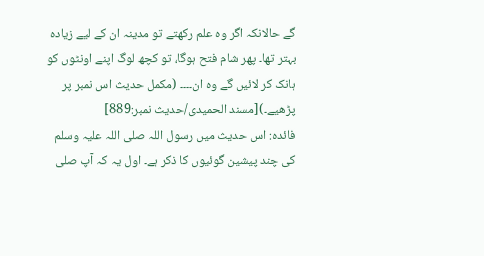گے حالانکہ اگر وہ علم رکھتے تو مدینہ ان کے لیے زیادہ بہتر تھا۔ پھر شام فتح ہوگا، تو کچھ لوگ اپنے اونٹوں کو ہانک کر لائیں گے وہ ان۔۔۔۔ (مکمل حدیث اس نمبر پر پڑھیے۔)[مسند الحمیدی/حدیث نمبر:889]
فائدہ: اس حدیث میں رسول اللہ صلی اللہ علیہ وسلم کی چند پیشین گوئیوں کا ذکر ہے۔ اول یہ کہ آپ صلی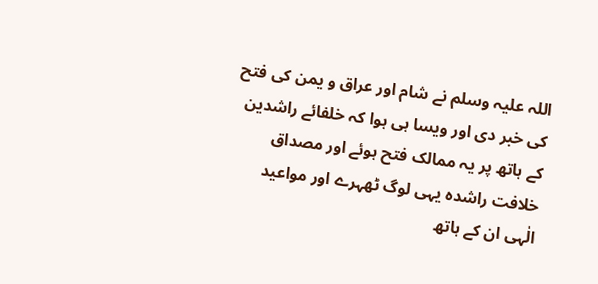اللہ علیہ وسلم نے شام اور عراق و یمن کی فتح کی خبر دی اور ویسا ہی ہوا کہ خلفائے راشدین کے ہاتھ پر یہ ممالک فتح ہوئے اور مصداق خلافت راشدہ یہی لوگ ٹھہرے اور مواعید الٰہی ان کے ہاتھ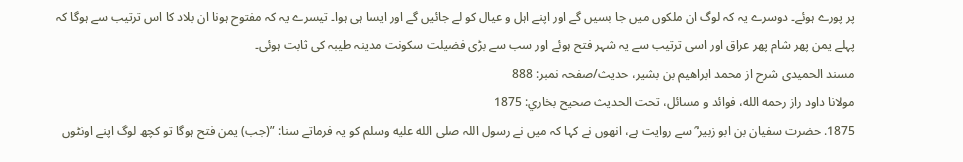پر پورے ہوئے۔ دوسرے یہ کہ لوگ ان ملکوں میں جا بسیں گے اور اپنے اہل و عیال کو لے جائیں گے اور ایسا ہی ہوا۔ تیسرے یہ کہ مفتوح ہونا ان بلاد کا اس ترتیب سے ہوگا کہ پہلے یمن پھر شام پھر عراق اور اسی ترتیب سے یہ شہر فتح ہوئے اور سب سے بڑی فضیلت سکونت مدینہ طیبہ کی ثابت ہوئی۔
مسند الحمیدی شرح از محمد ابراهيم بن بشير، حدیث/صفحہ نمبر: 888
مولانا داود راز رحمه الله، فوائد و مسائل، تحت الحديث صحيح بخاري: 1875
1875. حضرت سفیان بن ابو زبیر ؓ سے روایت ہے، انھوں نے کہا کہ میں نے رسول اللہ صلى الله عليه وسلم کو یہ فرماتے سنا: ”(جب) یمن فتح ہوگا تو کچھ لوگ اپنے اونٹوں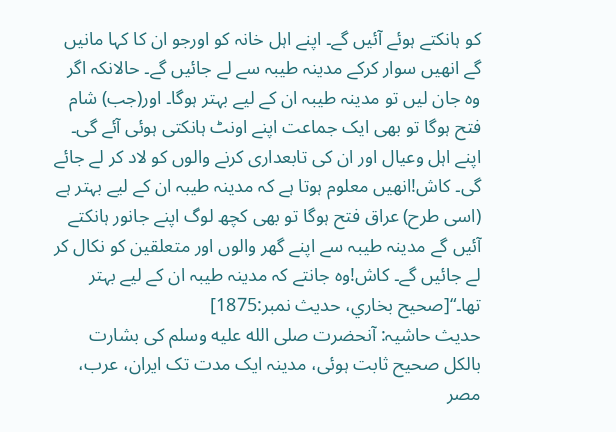کو ہانکتے ہوئے آئیں گے۔ اپنے اہل خانہ کو اورجو ان کا کہا مانیں گے انھیں سوار کرکے مدینہ طیبہ سے لے جائیں گے۔ حالانکہ اگر وہ جان لیں تو مدینہ طیبہ ان کے لیے بہتر ہوگا۔ اور(جب) شام فتح ہوگا تو بھی ایک جماعت اپنے اونٹ ہانکتی ہوئی آئے گی۔ اپنے اہل وعیال اور ان کی تابعداری کرنے والوں کو لاد کر لے جائے گی۔ کاش!انھیں معلوم ہوتا ہے کہ مدینہ طیبہ ان کے لیے بہتر ہے (اسی طرح) عراق فتح ہوگا تو بھی کچھ لوگ اپنے جانور ہانکتے آئیں گے مدینہ طیبہ سے اپنے گھر والوں اور متعلقین کو نکال کر لے جائیں گے۔ کاش!وہ جانتے کہ مدینہ طیبہ ان کے لیے بہتر تھا۔“[صحيح بخاري، حديث نمبر:1875]
حدیث حاشیہ: آنحضرت صلى الله عليه وسلم کی بشارت بالکل صحیح ثابت ہوئی، مدینہ ایک مدت تک ایران، عرب، مصر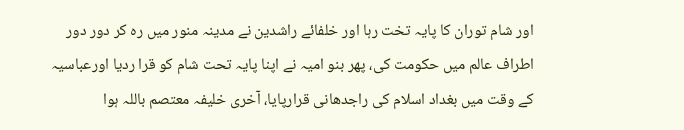اور شام توران کا پایہ تخت رہا اور خلفائے راشدین نے مدینہ منور میں رہ کر دور دور اطراف عالم میں حکومت کی، پھر بنو امیہ نے اپنا پایہ تحت شام کو قرا ردیا اورعباسیہ کے وقت میں بغداد اسلام کی راجدھانی قرارپایا، آخری خلیفہ معتصم باللہ ہوا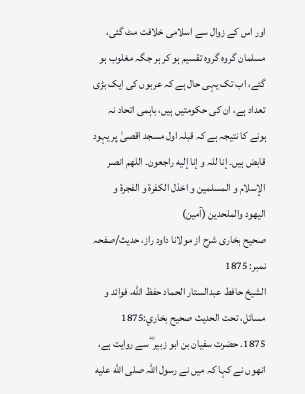اور اس کے زوال سے اسلامی خلافت مٹ گئی، مسلمان گروہ گروہ تقسیم ہو کر ہر جگہ مغلوب ہو گئے، اب تک یہی حال ہے کہ عربوں کی ایک بڑی تعداد ہے، ان کی حکومتیں ہیں، باہمی اتحاد نہ ہونے کا نتیجہ ہے کہ قبلہ اول مسجد اقصیٰ پر یہود قابض ہیں۔ إنا للہ و إنا إلیه راجعون۔ اللهم انصر الإسلام و المسلمین و اخذل الکفرة و الفجرة و الیهود والملحدین (آمین)
صحیح بخاری شرح از مولانا داود راز، حدیث/صفحہ نمبر: 1875
الشيخ حافط عبدالستار الحماد حفظ الله، فوائد و مسائل، تحت الحديث صحيح بخاري:1875
1875. حضرت سفیان بن ابو زبیر ؓ سے روایت ہے، انھوں نے کہا کہ میں نے رسول اللہ صلى الله عليه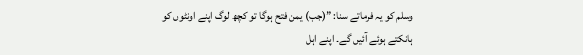وسلم کو یہ فرماتے سنا: ”(جب) یمن فتح ہوگا تو کچھ لوگ اپنے اونٹوں کو ہانکتے ہوئے آئیں گے۔ اپنے اہل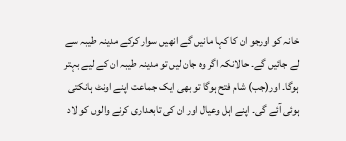خانہ کو اورجو ان کا کہا مانیں گے انھیں سوار کرکے مدینہ طیبہ سے لے جائیں گے۔ حالانکہ اگر وہ جان لیں تو مدینہ طیبہ ان کے لیے بہتر ہوگا۔ اور(جب) شام فتح ہوگا تو بھی ایک جماعت اپنے اونٹ ہانکتی ہوئی آئے گی۔ اپنے اہل وعیال اور ان کی تابعداری کرنے والوں کو لاد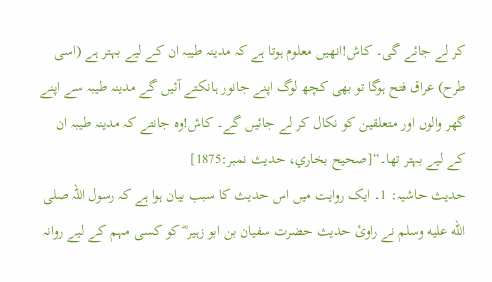کر لے جائے گی۔ کاش!انھیں معلوم ہوتا ہے کہ مدینہ طیبہ ان کے لیے بہتر ہے (اسی طرح) عراق فتح ہوگا تو بھی کچھ لوگ اپنے جانور ہانکتے آئیں گے مدینہ طیبہ سے اپنے گھر والوں اور متعلقین کو نکال کر لے جائیں گے۔ کاش!وہ جانتے کہ مدینہ طیبہ ان کے لیے بہتر تھا۔“[صحيح بخاري، حديث نمبر:1875]
حدیث حاشیہ: 1۔ ایک روایت میں اس حدیث کا سبب بیان ہوا ہے کہ رسول اللہ صلى الله عليه وسلم نے راوئ حدیث حضرت سفیان بن ابو زہیر ؓ کو کسی مہم کے لیے روانہ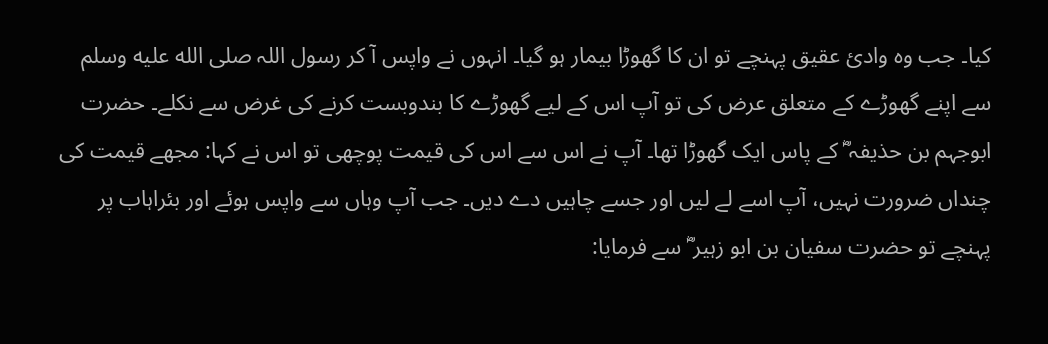کیا۔ جب وہ وادئ عقیق پہنچے تو ان کا گھوڑا بیمار ہو گیا۔ انہوں نے واپس آ کر رسول اللہ صلى الله عليه وسلم سے اپنے گھوڑے کے متعلق عرض کی تو آپ اس کے لیے گھوڑے کا بندوبست کرنے کی غرض سے نکلے۔ حضرت ابوجہم بن حذیفہ ؓ کے پاس ایک گھوڑا تھا۔ آپ نے اس سے اس کی قیمت پوچھی تو اس نے کہا: مجھے قیمت کی چنداں ضرورت نہیں، آپ اسے لے لیں اور جسے چاہیں دے دیں۔ جب آپ وہاں سے واپس ہوئے اور بئراہاب پر پہنچے تو حضرت سفیان بن ابو زہیر ؓ سے فرمایا: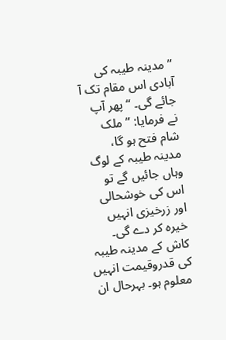”مدینہ طیبہ کی آبادی اس مقام تک آ جائے گی۔ “ پھر آپ نے فرمایا: ”ملک شام فتح ہو گا، مدینہ طیبہ کے لوگ وہاں جائیں گے تو اس کی خوشحالی اور زرخیزی انہیں خیرہ کر دے گی۔ کاش کے مدینہ طیبہ کی قدروقیمت انہیں معلوم ہو۔ بہرحال ان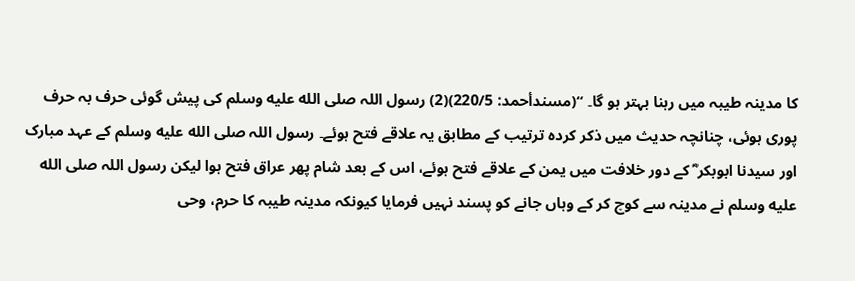کا مدینہ طیبہ میں رہنا بہتر ہو گا۔ “(مسندأحمد: 220/5)(2) رسول اللہ صلى الله عليه وسلم کی پیش گوئی حرف بہ حرف پوری ہوئی، چنانچہ حدیث میں ذکر کردہ ترتیب کے مطابق یہ علاقے فتح ہوئے۔ رسول اللہ صلى الله عليه وسلم کے عہد مبارک اور سیدنا ابوبکر ؓ کے دور خلافت میں یمن کے علاقے فتح ہوئے، اس کے بعد شام پھر عراق فتح ہوا لیکن رسول اللہ صلى الله عليه وسلم نے مدینہ سے کوچ کر کے وہاں جانے کو پسند نہیں فرمایا کیونکہ مدینہ طیبہ کا حرم، وحی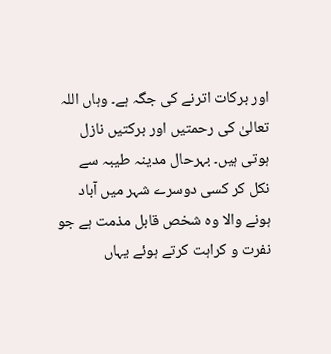اور برکات اترنے کی جگہ ہے۔ وہاں اللہ تعالیٰ کی رحمتیں اور برکتیں نازل ہوتی ہیں۔ بہرحال مدینہ طیبہ سے نکل کر کسی دوسرے شہر میں آباد ہونے والا وہ شخص قابل مذمت ہے جو نفرت و کراہت کرتے ہوئے یہاں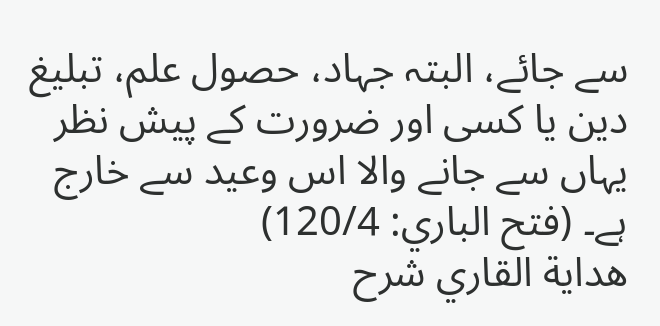سے جائے، البتہ جہاد، حصول علم، تبلیغ دین یا کسی اور ضرورت کے پیش نظر یہاں سے جانے والا اس وعید سے خارج ہے۔ (فتح الباري: 120/4)
هداية القاري شرح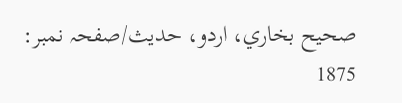صحيح بخاري، اردو، حدیث/صفحہ نمبر: 1875